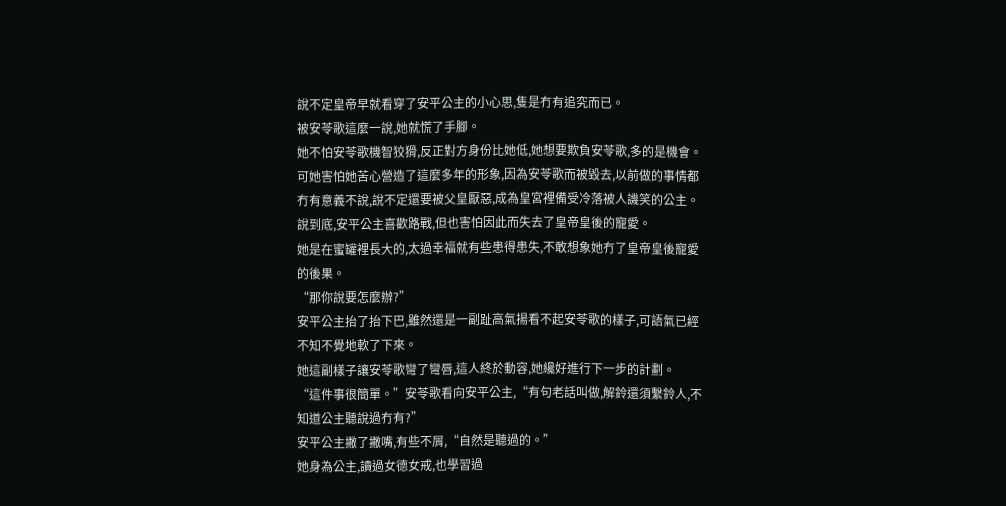說不定皇帝早就看穿了安平公主的小心思,隻是冇有追究而已。
被安苓歌這麼一說,她就慌了手腳。
她不怕安苓歌機智狡猾,反正對方身份比她低,她想要欺負安苓歌,多的是機會。
可她害怕她苦心營造了這麼多年的形象,因為安苓歌而被毀去,以前做的事情都冇有意義不說,說不定還要被父皇厭惡,成為皇宮裡備受冷落被人譏笑的公主。
說到底,安平公主喜歡路戰,但也害怕因此而失去了皇帝皇後的寵愛。
她是在蜜罐裡長大的,太過幸福就有些患得患失,不敢想象她冇了皇帝皇後寵愛的後果。
“那你說要怎麼辦?”
安平公主抬了抬下巴,雖然還是一副趾高氣揚看不起安苓歌的樣子,可語氣已經不知不覺地軟了下來。
她這副樣子讓安苓歌彎了彎唇,這人終於動容,她纔好進行下一步的計劃。
“這件事很簡單。”安苓歌看向安平公主,“有句老話叫做,解鈴還須繫鈴人,不知道公主聽說過冇有?”
安平公主撇了撇嘴,有些不屑,“自然是聽過的。”
她身為公主,讀過女德女戒,也學習過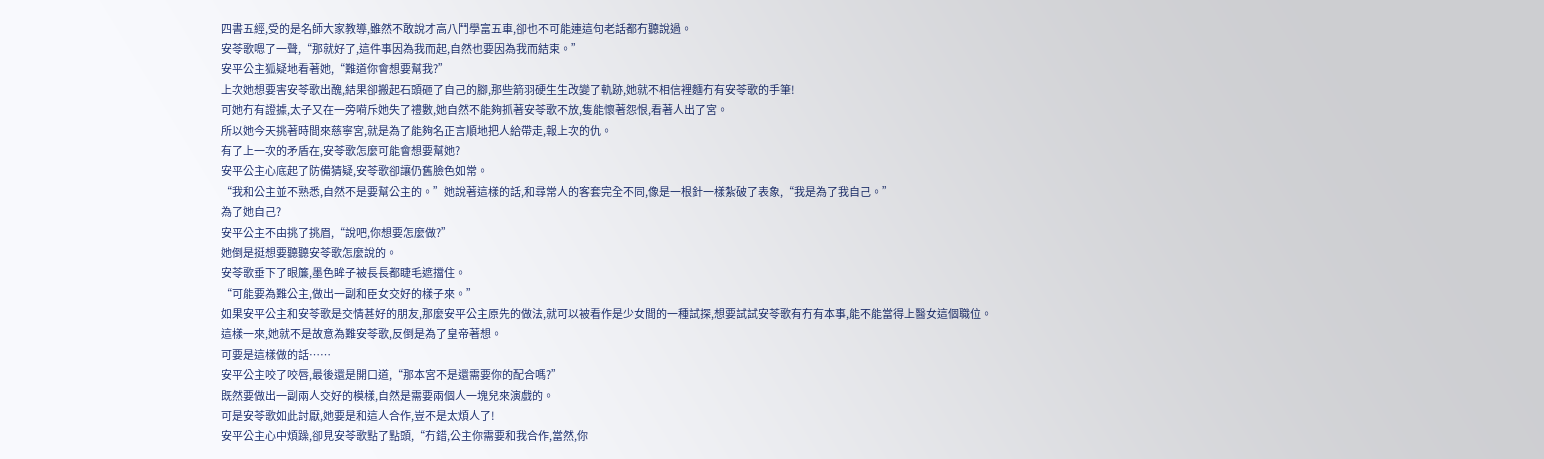四書五經,受的是名師大家教導,雖然不敢說才高八鬥學富五車,卻也不可能連這句老話都冇聽說過。
安苓歌嗯了一聲,“那就好了,這件事因為我而起,自然也要因為我而結束。”
安平公主狐疑地看著她,“難道你會想要幫我?”
上次她想要害安苓歌出醜,結果卻搬起石頭砸了自己的腳,那些箭羽硬生生改變了軌跡,她就不相信裡麵冇有安苓歌的手筆!
可她冇有證據,太子又在一旁嗬斥她失了禮數,她自然不能夠抓著安苓歌不放,隻能懷著怨恨,看著人出了宮。
所以她今天挑著時間來慈寧宮,就是為了能夠名正言順地把人給帶走,報上次的仇。
有了上一次的矛盾在,安苓歌怎麼可能會想要幫她?
安平公主心底起了防備猜疑,安苓歌卻讓仍舊臉色如常。
“我和公主並不熟悉,自然不是要幫公主的。”她說著這樣的話,和尋常人的客套完全不同,像是一根針一樣紮破了表象,“我是為了我自己。”
為了她自己?
安平公主不由挑了挑眉,“說吧,你想要怎麼做?”
她倒是挺想要聽聽安苓歌怎麼說的。
安苓歌垂下了眼簾,墨色眸子被長長都睫毛遮擋住。
“可能要為難公主,做出一副和臣女交好的樣子來。”
如果安平公主和安苓歌是交情甚好的朋友,那麼安平公主原先的做法,就可以被看作是少女間的一種試探,想要試試安苓歌有冇有本事,能不能當得上醫女這個職位。
這樣一來,她就不是故意為難安苓歌,反倒是為了皇帝著想。
可要是這樣做的話……
安平公主咬了咬唇,最後還是開口道,“那本宮不是還需要你的配合嗎?”
既然要做出一副兩人交好的模樣,自然是需要兩個人一塊兒來演戲的。
可是安苓歌如此討厭,她要是和這人合作,豈不是太煩人了!
安平公主心中煩躁,卻見安苓歌點了點頭,“冇錯,公主你需要和我合作,當然,你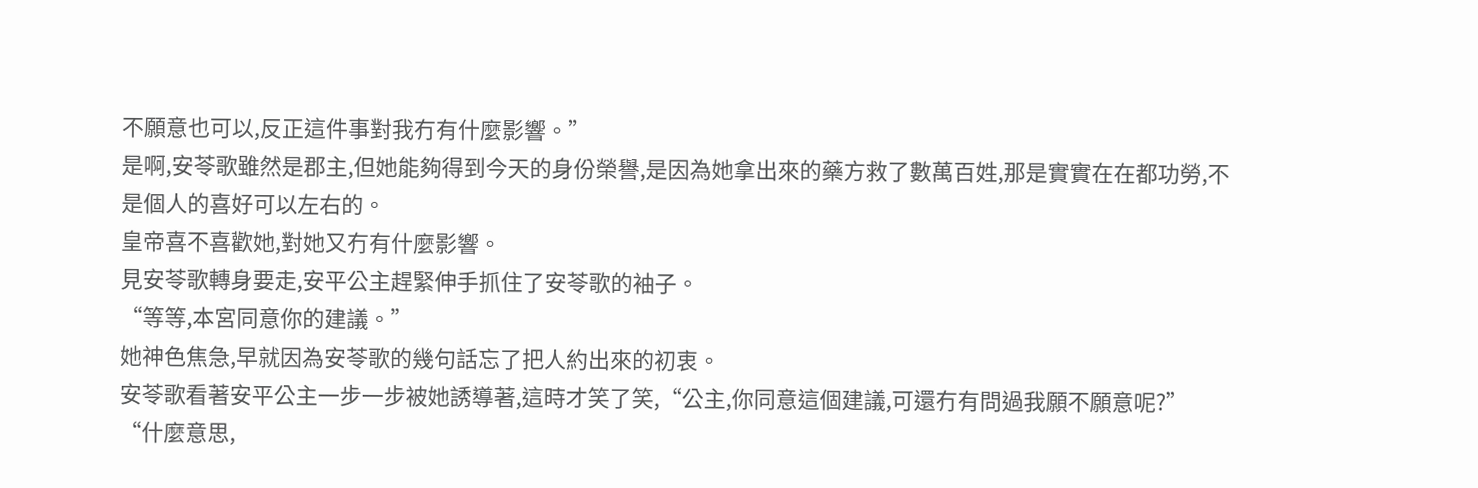不願意也可以,反正這件事對我冇有什麼影響。”
是啊,安苓歌雖然是郡主,但她能夠得到今天的身份榮譽,是因為她拿出來的藥方救了數萬百姓,那是實實在在都功勞,不是個人的喜好可以左右的。
皇帝喜不喜歡她,對她又冇有什麼影響。
見安苓歌轉身要走,安平公主趕緊伸手抓住了安苓歌的袖子。
“等等,本宮同意你的建議。”
她神色焦急,早就因為安苓歌的幾句話忘了把人約出來的初衷。
安苓歌看著安平公主一步一步被她誘導著,這時才笑了笑,“公主,你同意這個建議,可還冇有問過我願不願意呢?”
“什麼意思,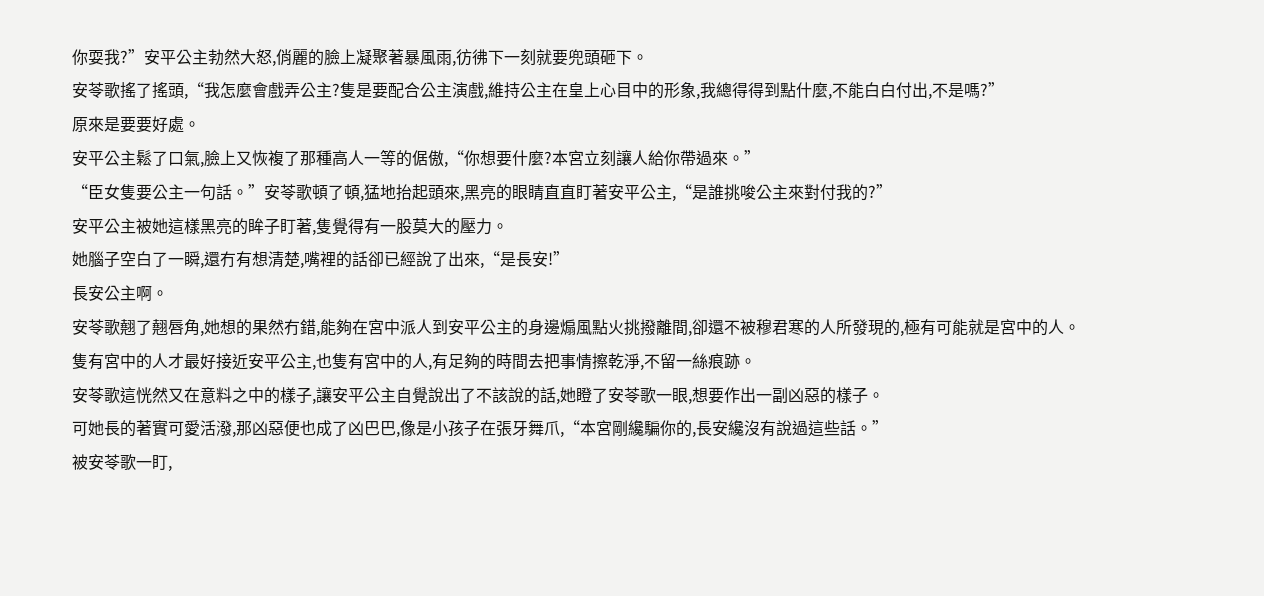你耍我?”安平公主勃然大怒,俏麗的臉上凝聚著暴風雨,彷彿下一刻就要兜頭砸下。
安苓歌搖了搖頭,“我怎麼會戲弄公主?隻是要配合公主演戲,維持公主在皇上心目中的形象,我總得得到點什麼,不能白白付出,不是嗎?”
原來是要要好處。
安平公主鬆了口氣,臉上又恢複了那種高人一等的倨傲,“你想要什麼?本宮立刻讓人給你帶過來。”
“臣女隻要公主一句話。”安苓歌頓了頓,猛地抬起頭來,黑亮的眼睛直直盯著安平公主,“是誰挑唆公主來對付我的?”
安平公主被她這樣黑亮的眸子盯著,隻覺得有一股莫大的壓力。
她腦子空白了一瞬,還冇有想清楚,嘴裡的話卻已經說了出來,“是長安!”
長安公主啊。
安苓歌翹了翹唇角,她想的果然冇錯,能夠在宮中派人到安平公主的身邊煽風點火挑撥離間,卻還不被穆君寒的人所發現的,極有可能就是宮中的人。
隻有宮中的人才最好接近安平公主,也隻有宮中的人,有足夠的時間去把事情擦乾淨,不留一絲痕跡。
安苓歌這恍然又在意料之中的樣子,讓安平公主自覺說出了不該說的話,她瞪了安苓歌一眼,想要作出一副凶惡的樣子。
可她長的著實可愛活潑,那凶惡便也成了凶巴巴,像是小孩子在張牙舞爪,“本宮剛纔騙你的,長安纔沒有說過這些話。”
被安苓歌一盯,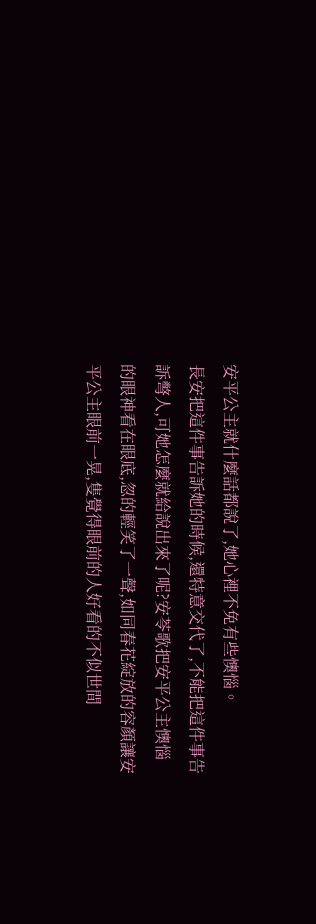安平公主就什麼話都說了,她心裡不免有些懊惱。
長安把這件事告訴她的時候,還特意交代了,不能把這件事告訴彆人,可她怎麼就給說出來了呢?安苓歌把安平公主懊惱的眼神看在眼底,忽的輕笑了一聲,如同春花綻放的容顏讓安平公主眼前一晃,隻覺得眼前的人好看的不似世間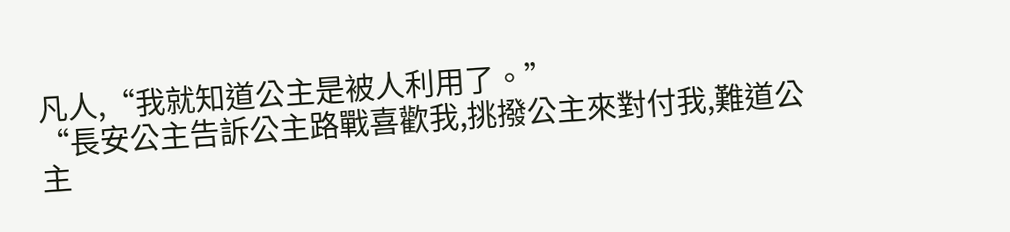凡人,“我就知道公主是被人利用了。”
“長安公主告訴公主路戰喜歡我,挑撥公主來對付我,難道公主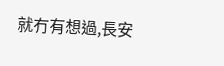就冇有想過,長安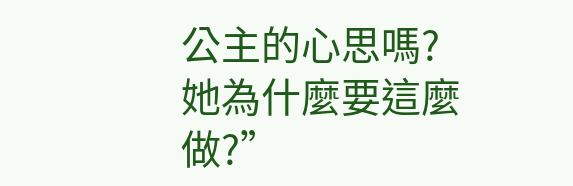公主的心思嗎?她為什麼要這麼做?”